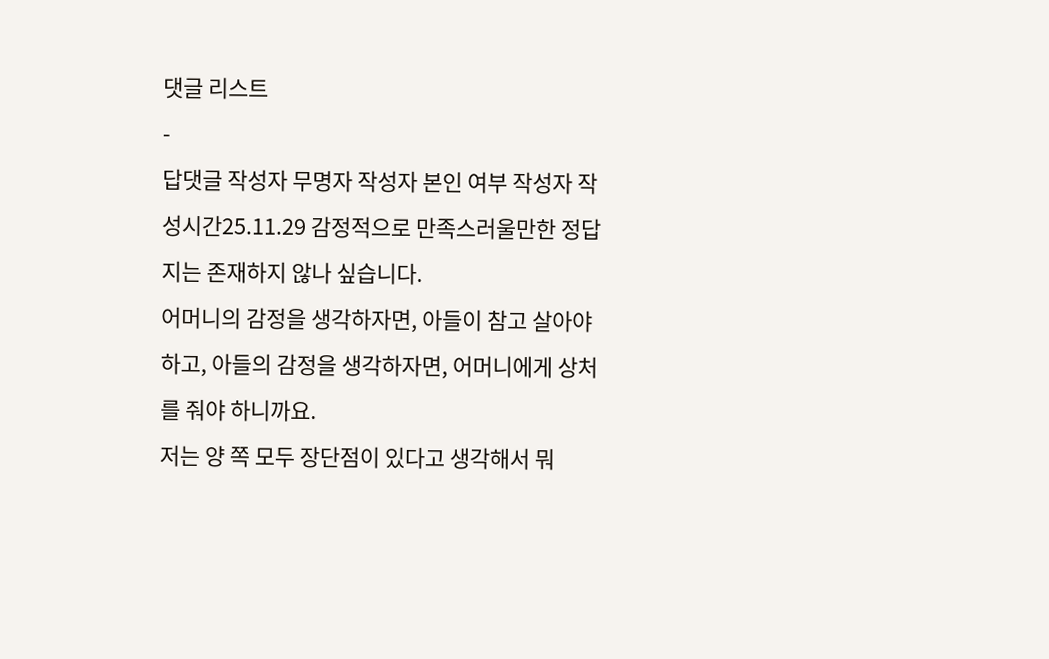댓글 리스트
-
답댓글 작성자 무명자 작성자 본인 여부 작성자 작성시간25.11.29 감정적으로 만족스러울만한 정답지는 존재하지 않나 싶습니다.
어머니의 감정을 생각하자면, 아들이 참고 살아야 하고, 아들의 감정을 생각하자면, 어머니에게 상처를 줘야 하니까요.
저는 양 쪽 모두 장단점이 있다고 생각해서 뭐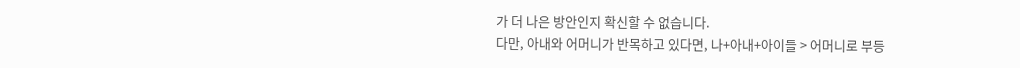가 더 나은 방안인지 확신할 수 없습니다.
다만, 아내와 어머니가 반목하고 있다면, 나+아내+아이들 > 어머니로 부등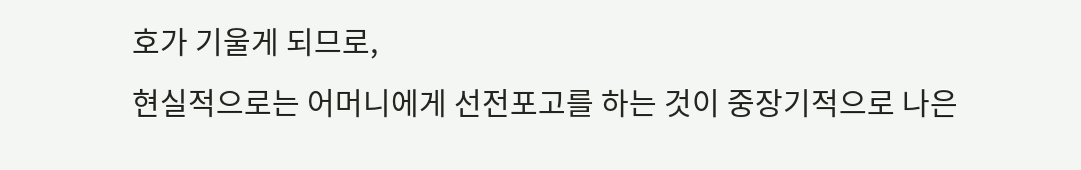호가 기울게 되므로,
현실적으로는 어머니에게 선전포고를 하는 것이 중장기적으로 나은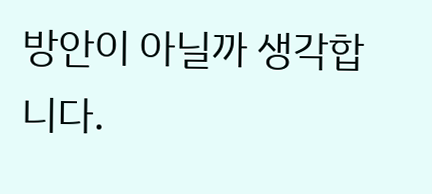방안이 아닐까 생각합니다.